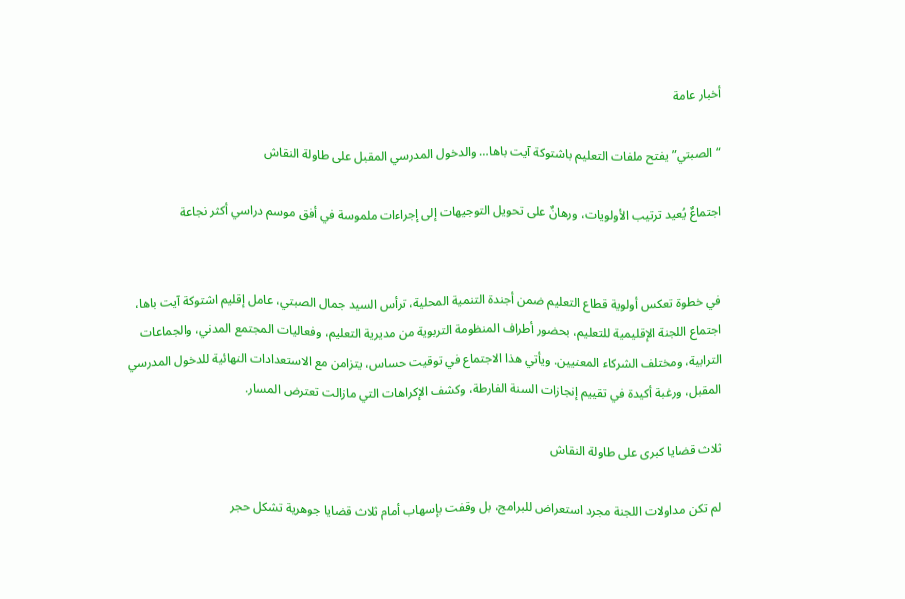أخبار عامة

“الصبتي” يفتح ملفات التعليم باشتوكة آيت باها… والدخول المدرسي المقبل على طاولة النقاش

اجتماعٌ يُعيد ترتيب الأولويات، ورهانٌ على تحويل التوجيهات إلى إجراءات ملموسة في أفق موسم دراسي أكثر نجاعة


في خطوة تعكس أولوية قطاع التعليم ضمن أجندة التنمية المحلية، ترأس السيد جمال الصبتي، عامل إقليم اشتوكة آيت باها، اجتماع اللجنة الإقليمية للتعليم، بحضور أطراف المنظومة التربوية من مديرية التعليم، وفعاليات المجتمع المدني، والجماعات الترابية، ومختلف الشركاء المعنيين. ويأتي هذا الاجتماع في توقيت حساس، يتزامن مع الاستعدادات النهائية للدخول المدرسي المقبل، ورغبة أكيدة في تقييم إنجازات السنة الفارطة، وكشف الإكراهات التي مازالت تعترض المسار.

ثلاث قضايا كبرى على طاولة النقاش

لم تكن مداولات اللجنة مجرد استعراض للبرامج، بل وقفت بإسهاب أمام ثلاث قضايا جوهرية تشكل حجر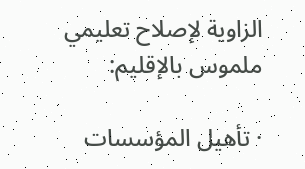الزاوية لإصلاح تعليمي ملموس بالإقليم:

· تأهيل المؤسسات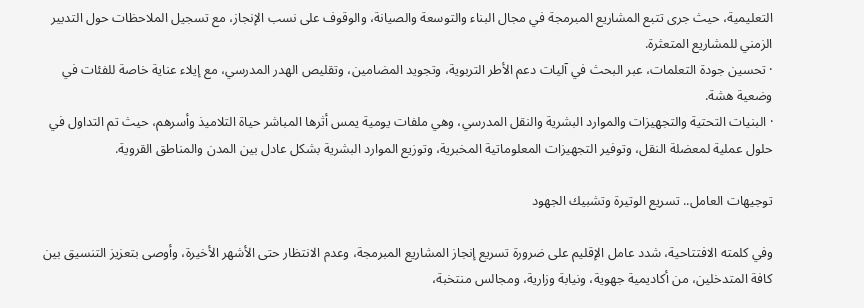التعليمية، حيث جرى تتبع المشاريع المبرمجة في مجال البناء والتوسعة والصيانة، والوقوف على نسب الإنجاز، مع تسجيل الملاحظات حول التدبير الزمني للمشاريع المتعثرة.
· تحسين جودة التعلمات، عبر البحث في آليات دعم الأطر التربوية، وتجويد المضامين، وتقليص الهدر المدرسي، مع إيلاء عناية خاصة للفئات في وضعية هشة.
· البنيات التحتية والتجهيزات والموارد البشرية والنقل المدرسي، وهي ملفات يومية يمس أثرها المباشر حياة التلاميذ وأسرهم، حيث تم التداول في حلول عملية لمعضلة النقل، وتوفير التجهيزات المعلوماتية المخبرية، وتوزيع الموارد البشرية بشكل عادل بين المدن والمناطق القروية.

توجيهات العامل.. تسريع الوتيرة وتشبيك الجهود

وفي كلمته الافتتاحية، شدد عامل الإقليم على ضرورة تسريع إنجاز المشاريع المبرمجة، وعدم الانتظار حتى الأشهر الأخيرة، وأوصى بتعزيز التنسيق بين كافة المتدخلين، من أكاديمية جهوية، ونيابة وزارية، ومجالس منتخبة،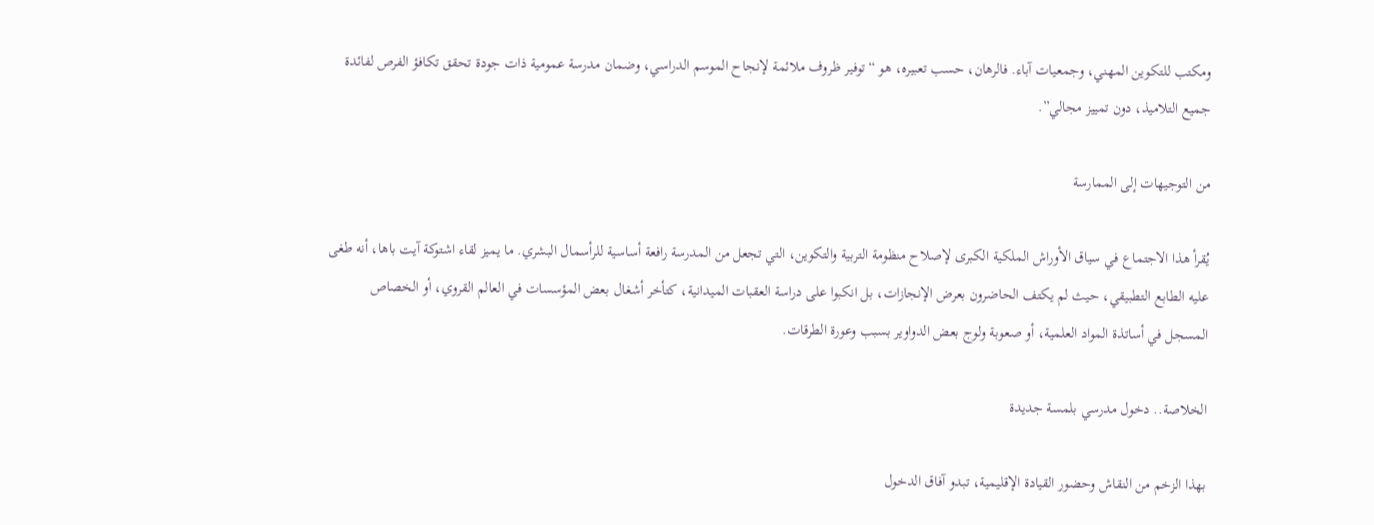ومكتب للتكوين المهني، وجمعيات آباء. فالرهان، حسب تعبيره، هو “توفير ظروف ملائمة لإنجاح الموسم الدراسي، وضمان مدرسة عمومية ذات جودة تحقق تكافؤ الفرص لفائدة جميع التلاميذ، دون تمييز مجالي”.

من التوجيهات إلى الممارسة

يُقرأ هذا الاجتماع في سياق الأوراش الملكية الكبرى لإصلاح منظومة التربية والتكوين، التي تجعل من المدرسة رافعة أساسية للرأسمال البشري. ما يميز لقاء اشتوكة آيت باها، أنه طغى عليه الطابع التطبيقي، حيث لم يكتف الحاضرون بعرض الإنجازات، بل انكبوا على دراسة العقبات الميدانية، كتأخر أشغال بعض المؤسسات في العالم القروي، أو الخصاص المسجل في أساتذة المواد العلمية، أو صعوبة ولوج بعض الدواوير بسبب وعورة الطرقات.

الخلاصة.. دخول مدرسي بلمسة جديدة

بهذا الزخم من النقاش وحضور القيادة الإقليمية، تبدو آفاق الدخول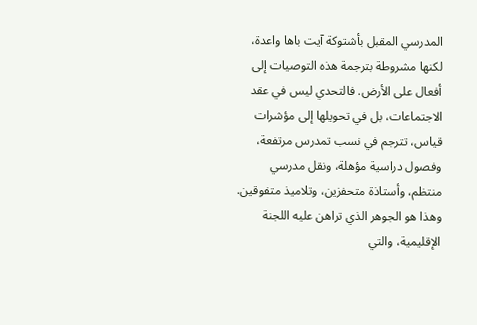المدرسي المقبل بأشتوكة آيت باها واعدة، لكنها مشروطة بترجمة هذه التوصيات إلى أفعال على الأرض. فالتحدي ليس في عقد الاجتماعات، بل في تحويلها إلى مؤشرات قياس، تترجم في نسب تمدرس مرتفعة، وفصول دراسية مؤهلة، ونقل مدرسي منتظم، وأستاذة متحفزين، وتلاميذ متفوقين. وهذا هو الجوهر الذي تراهن عليه اللجنة الإقليمية، والتي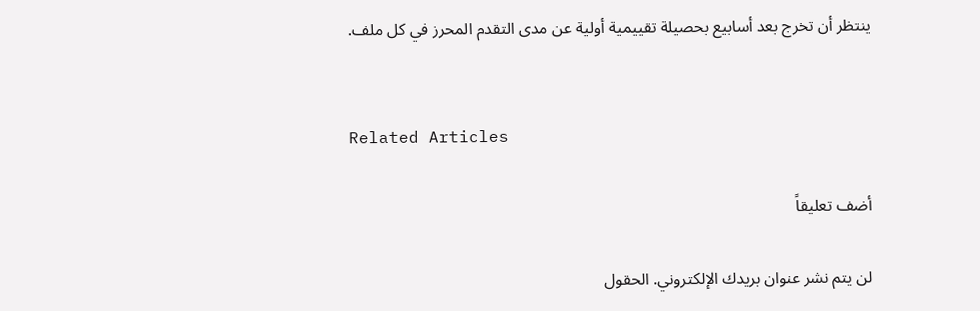ينتظر أن تخرج بعد أسابيع بحصيلة تقييمية أولية عن مدى التقدم المحرز في كل ملف.


Related Articles

أضف تعليقاً

لن يتم نشر عنوان بريدك الإلكتروني. الحقول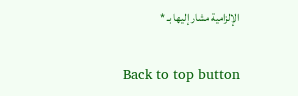الإلزامية مشار إليها بـ *

Back to top button